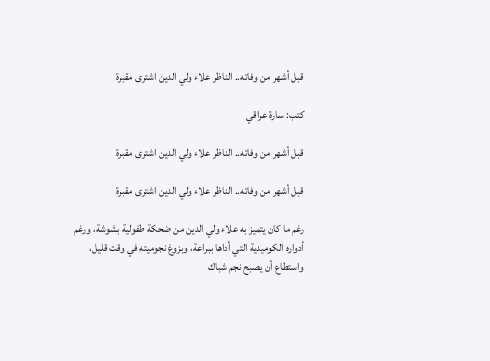قبل أشهر من وفاته.. الناظر علاء ولي الدين اشترى مقبرة

كتب: سارة عراقي

قبل أشهر من وفاته.. الناظر علاء ولي الدين اشترى مقبرة

قبل أشهر من وفاته.. الناظر علاء ولي الدين اشترى مقبرة

رغم ما كان يتميز به علاء ولي الدين من ضحكة طفولية بشوشة، ورغم أدواره الكوميدية التي أداها ببراعة، وبزوغ نجوميته في وقت قليل، واستطاع أن يصبح نجم شباك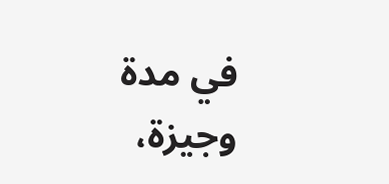في مدة وجيزة،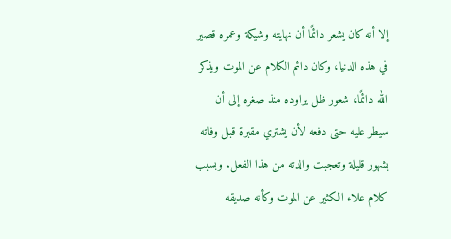إلا أنه كان يشعر دائمًا أن نهايته وشيكة وعمره قصير في هذه الدنيا، وكان دائم الكلام عن الموت ويذكر الله دائمًا، شعور ظل يراوده منذ صغره إلى أن سيطر عليه حتى دفعه لأن يشتري مقبرة قبل وفاته بشهور قليلة وتعجبت والدته من هذا الفعل. وبسبب كلام علاء الكثير عن الموت وكأنه صديقه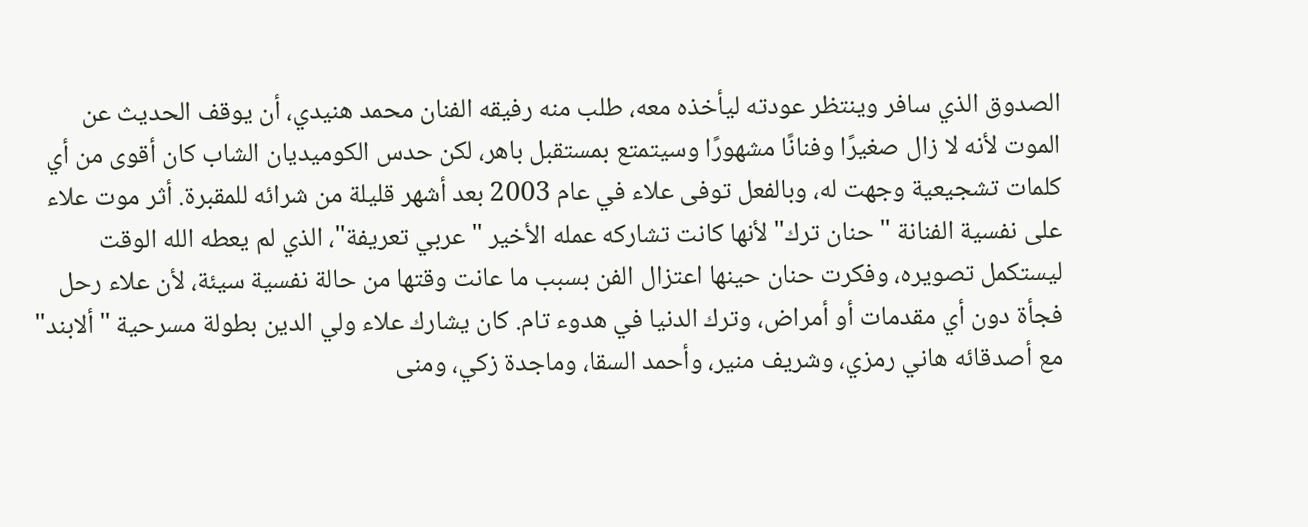الصدوق الذي سافر وينتظر عودته ليأخذه معه، طلب منه رفيقه الفنان محمد هنيدي، أن يوقف الحديث عن الموت لأنه لا زال صغيرًا وفنانًا مشهورًا وسيتمتع بمستقبل باهر، لكن حدس الكوميديان الشاب كان أقوى من أي كلمات تشجيعية وجهت له، وبالفعل توفى علاء في عام 2003 بعد أشهر قليلة من شرائه للمقبرة. أثر موت علاء على نفسية الفنانة "حنان ترك" لأنها كانت تشاركه عمله الأخير "عربي تعريفة"، الذي لم يعطه الله الوقت ليستكمل تصويره، وفكرت حنان حينها اعتزال الفن بسبب ما عانت وقتها من حالة نفسية سيئة، لأن علاء رحل فجأة دون أي مقدمات أو أمراض، وترك الدنيا في هدوء تام. كان يشارك علاء ولي الدين بطولة مسرحية "ألابند" مع أصدقائه هاني رمزي، وشريف منير، وأحمد السقا، وماجدة زكي، ومنى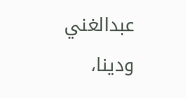عبدالغني ودينا،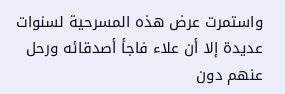واستمرت عرض هذه المسرحية لسنوات عديدة إلا أن علاء فاجأ أصدقائه ورحل عنهم دون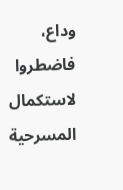وداع، فاضطروا لاستكمال المسرحية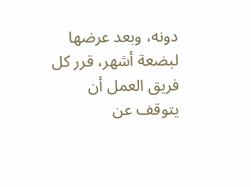دونه، وبعد عرضها لبضعة أشهر، قرر كل فريق العمل أن يتوقف عن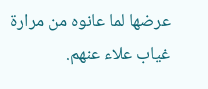عرضها لما عانوه من مرارة غياب علاء عنهم.